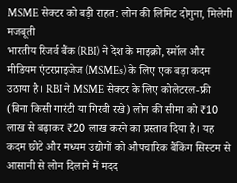MSME सेक्टर को बड़ी राहत: लोन की लिमिट दोगुना, मिलेगी मजबूती
भारतीय रिजर्व बैंक (RBI) ने देश के माइक्रो, स्मॉल और मीडियम एंटरप्राइजेज (MSMEs) के लिए एक बड़ा कदम उठाया है। RBI ने MSME सेक्टर के लिए कोलेटरल-फ्री (बिना किसी गारंटी या गिरवी रखे) लोन की सीमा को ₹10 लाख से बढ़ाकर ₹20 लाख करने का प्रस्ताव दिया है। यह कदम छोटे और मध्यम उद्योगों को औपचारिक बैंकिंग सिस्टम से आसानी से लोन दिलाने में मदद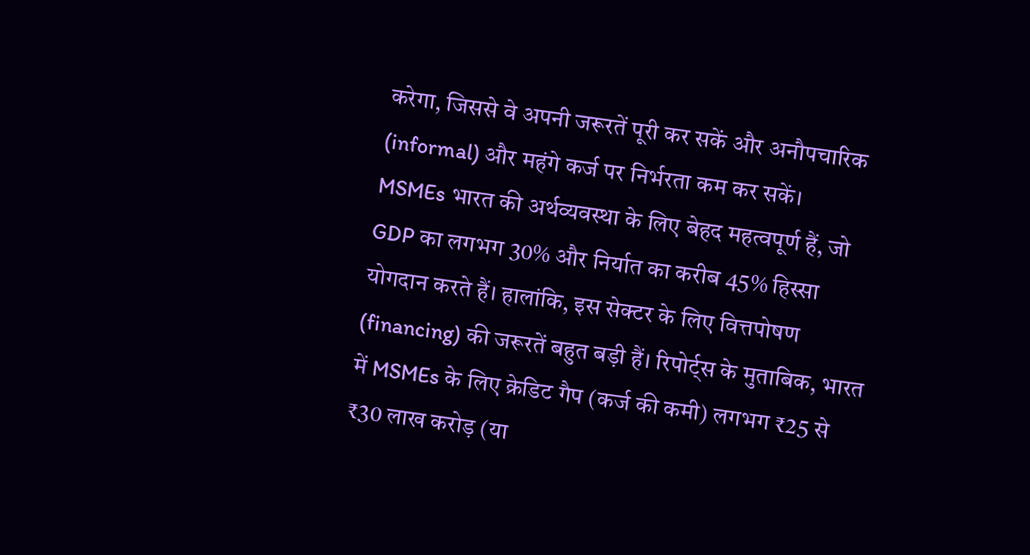करेगा, जिससे वे अपनी जरूरतें पूरी कर सकें और अनौपचारिक (informal) और महंगे कर्ज पर निर्भरता कम कर सकें।
MSMEs भारत की अर्थव्यवस्था के लिए बेहद महत्वपूर्ण हैं, जो GDP का लगभग 30% और निर्यात का करीब 45% हिस्सा योगदान करते हैं। हालांकि, इस सेक्टर के लिए वित्तपोषण (financing) की जरूरतें बहुत बड़ी हैं। रिपोर्ट्स के मुताबिक, भारत में MSMEs के लिए क्रेडिट गैप (कर्ज की कमी) लगभग ₹25 से ₹30 लाख करोड़ (या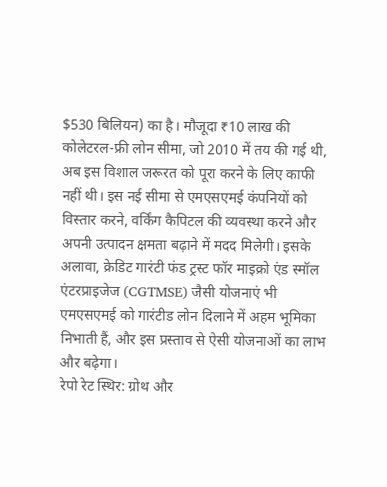$530 बिलियन) का है। मौजूदा ₹10 लाख की कोलेटरल-फ्री लोन सीमा, जो 2010 में तय की गई थी, अब इस विशाल जरूरत को पूरा करने के लिए काफी नहीं थी। इस नई सीमा से एमएसएमई कंपनियों को विस्तार करने, वर्किंग कैपिटल की व्यवस्था करने और अपनी उत्पादन क्षमता बढ़ाने में मदद मिलेगी। इसके अलावा, क्रेडिट गारंटी फंड ट्रस्ट फॉर माइक्रो एंड स्मॉल एंटरप्राइजेज (CGTMSE) जैसी योजनाएं भी एमएसएमई को गारंटीड लोन दिलाने में अहम भूमिका निभाती हैं, और इस प्रस्ताव से ऐसी योजनाओं का लाभ और बढ़ेगा।
रेपो रेट स्थिर: ग्रोथ और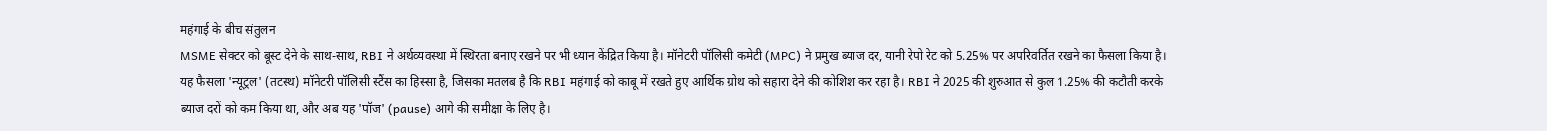महंगाई के बीच संतुलन
MSME सेक्टर को बूस्ट देने के साथ-साथ, RBI ने अर्थव्यवस्था में स्थिरता बनाए रखने पर भी ध्यान केंद्रित किया है। मॉनेटरी पॉलिसी कमेटी (MPC) ने प्रमुख ब्याज दर, यानी रेपो रेट को 5.25% पर अपरिवर्तित रखने का फैसला किया है। यह फैसला 'न्यूट्रल' (तटस्थ) मॉनेटरी पॉलिसी स्टैंस का हिस्सा है, जिसका मतलब है कि RBI महंगाई को काबू में रखते हुए आर्थिक ग्रोथ को सहारा देने की कोशिश कर रहा है। RBI ने 2025 की शुरुआत से कुल 1.25% की कटौती करके ब्याज दरों को कम किया था, और अब यह 'पॉज' (pause) आगे की समीक्षा के लिए है।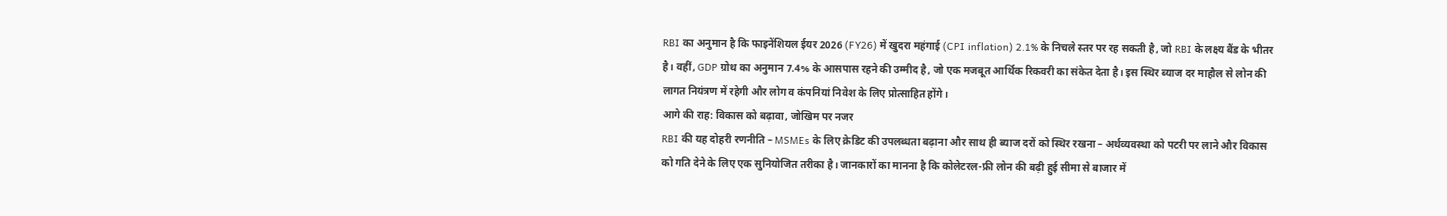RBI का अनुमान है कि फाइनेंशियल ईयर 2026 (FY26) में खुदरा महंगाई (CPI inflation) 2.1% के निचले स्तर पर रह सकती है, जो RBI के लक्ष्य बैंड के भीतर है। वहीं, GDP ग्रोथ का अनुमान 7.4% के आसपास रहने की उम्मीद है, जो एक मजबूत आर्थिक रिकवरी का संकेत देता है। इस स्थिर ब्याज दर माहौल से लोन की लागत नियंत्रण में रहेगी और लोग व कंपनियां निवेश के लिए प्रोत्साहित होंगे।
आगे की राह: विकास को बढ़ावा, जोखिम पर नजर
RBI की यह दोहरी रणनीति – MSMEs के लिए क्रेडिट की उपलब्धता बढ़ाना और साथ ही ब्याज दरों को स्थिर रखना – अर्थव्यवस्था को पटरी पर लाने और विकास को गति देने के लिए एक सुनियोजित तरीका है। जानकारों का मानना है कि कोलेटरल-फ्री लोन की बढ़ी हुई सीमा से बाजार में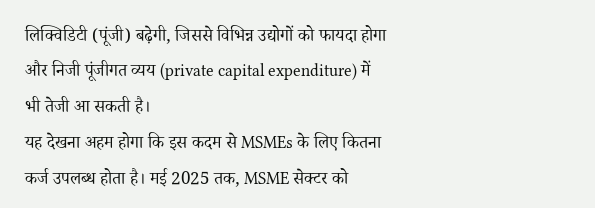लिक्विडिटी (पूंजी) बढ़ेगी, जिससे विभिन्न उद्योगों को फायदा होगा और निजी पूंजीगत व्यय (private capital expenditure) में भी तेजी आ सकती है।
यह देखना अहम होगा कि इस कदम से MSMEs के लिए कितना कर्ज उपलब्ध होता है। मई 2025 तक, MSME सेक्टर को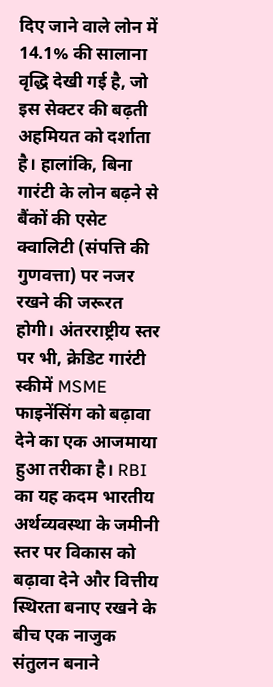दिए जाने वाले लोन में 14.1% की सालाना वृद्धि देखी गई है, जो इस सेक्टर की बढ़ती अहमियत को दर्शाता है। हालांकि, बिना गारंटी के लोन बढ़ने से बैंकों की एसेट क्वालिटी (संपत्ति की गुणवत्ता) पर नजर रखने की जरूरत होगी। अंतरराष्ट्रीय स्तर पर भी, क्रेडिट गारंटी स्कीमें MSME फाइनेंसिंग को बढ़ावा देने का एक आजमाया हुआ तरीका है। RBI का यह कदम भारतीय अर्थव्यवस्था के जमीनी स्तर पर विकास को बढ़ावा देने और वित्तीय स्थिरता बनाए रखने के बीच एक नाजुक संतुलन बनाने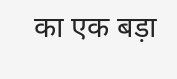का एक बड़ा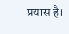प्रयास है।